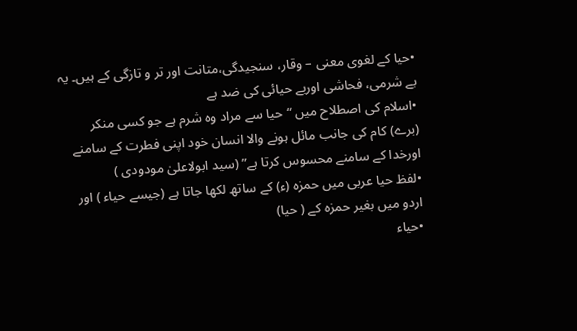•حیا کے لغوی معنی – وقار، سنجیدگی،متانت اور تر و تازگی کے ہیں۔ یہ بے شرمی، فحاشی اوربے حیائی کی ضد ہے
•اسلام کی اصطلاح میں “حیا سے مراد وہ شرم ہے جو کسی منکر (برے) کام کی جانب مائل ہونے والا انسان خود اپنی فطرت کے سامنے اورخدا کے سامنے محسوس کرتا ہے” (سید ابولاعلیٰ مودودی )
•لفظ حیا عربی میں حمزہ (ء) کے ساتھ لکھا جاتا ہے (جیسے حیاء ) اور اردو میں بغیر حمزہ کے ( حیا)
•حیاء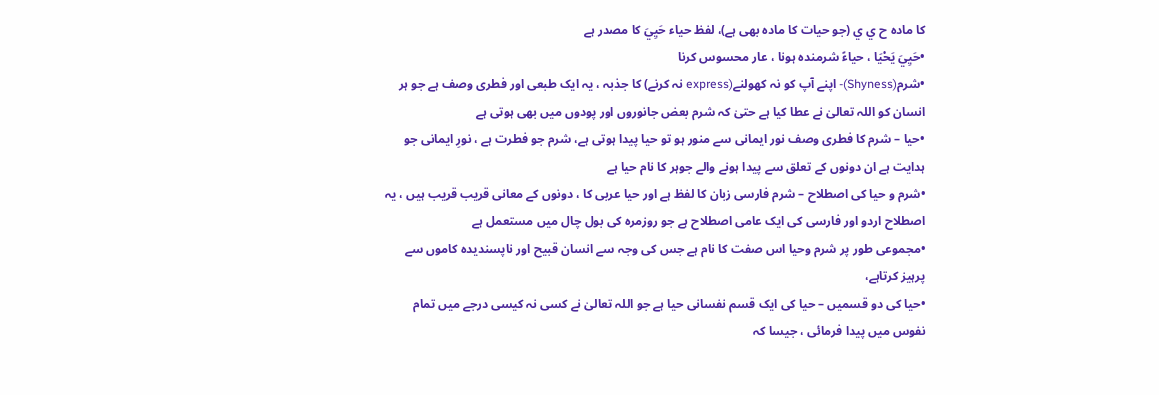کا مادہ ح ي ي (جو حیات کا مادہ بھی ہے)، لفظ حیاء حَيِيَ کا مصدر ہے
•حَيِيَ يَحْيَا ، حياءً شرمندہ ہونا ، عار محسوس کرنا
•شرم(Shyness)- اپنے آپ کو نہ کھولنے(express نہ کرنے) کا جذبہ ، یہ ایک طبعی اور فطری وصف ہے جو ہر انسان کو اللہ تعالیٰ نے عطا کیا ہے حتیٰ کہ شرم بعض جانوروں اور پودوں میں بھی ہوتی ہے
•حیا – شرم کا فطری وصف نور ایمانی سے منور ہو تو حیا پیدا ہوتی ہے، شرم جو فطرت ہے ، نورِ ایمانی جو ہدایت ہے ان دونوں کے تعلق سے پیدا ہونے والے جوہر کا نام حیا ہے
•شرم و حیا کی اصطلاح – شرم فارسی زبان کا لفظ ہے اور حیا عربی کا ، دونوں کے معانی قریب قریب ہیں ، یہ اصطلاح اردو اور فارسی کی ایک عامی اصطلاح ہے جو روزمرہ کی بول چال میں مستعمل ہے
•مجموعی طور پر شرم وحیا اس صفت کا نام ہے جس کی وجہ سے انسان قبیح اور ناپسندیدہ کاموں سے پرہیز کرتاہے،
•حیا کی دو قسمیں – حیا کی ایک قسم نفسانی حیا ہے جو اللہ تعالیٰ نے کسی نہ کیسی درجے میں تمام نفوس میں پیدا فرمائی ، جیسا کہ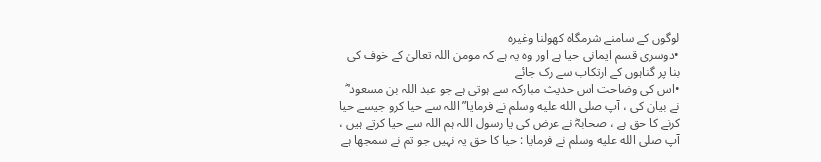لوگوں کے سامنے شرمگاہ کھولنا وغیرہ
•دوسری قسم ایمانی حیا ہے اور وہ یہ ہے کہ مومن اللہ تعالیٰ کے خوف کی بنا پر گناہوں کے ارتکاب سے رک جائے
•اس کی وضاحت اس حدیث مبارکہ سے ہوتی ہے جو عبد اللہ بن مسعود ؓ نے بیان کی ، آپ صلى الله عليه وسلم نے فرمایا” اللہ سے حیا کرو جیسے حیا کرنے کا حق ہے ، صحابہؓ نے عرض کی یا رسول اللہ ہم اللہ سے حیا کرتے ہیں ، آپ صلى الله عليه وسلم نے فرمایا : حیا کا حق یہ نہیں جو تم نے سمجھا ہے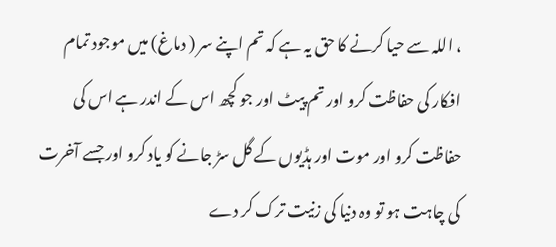، اللہ سے حیا کرنے کا حق یہ ہے کہ تم اپنے سر ( دماغ) میں موجود تمام افکار کی حفاظت کرو اور تم پیٹ اور جو کچھ اس کے اندر ہے اس کی حفاظت کرو اور موت اور ہڈیوں کے گل سڑ جانے کو یاد کرو اور جسے آخرت کی چاہت ہو تو وہ دنیا کی زنیت ترک کر دے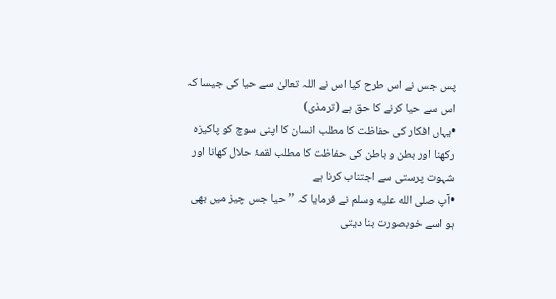پس جس نے اس طرح کیا اس نے اللہ تعالیٰ سے حیا کی جیسا کہ اس سے حیا کرنے کا حق ہے (ترمذی)
•یہاں افکار کی حفاظت کا مطلب انسان کا اپنی سوچ کو پاکیزہ رکھنا اور بطن و باطن کی حفاظت کا مطلب لقمۂ حلال کھانا اور شہوت پرستی سے اجتناب کرنا ہے
•آپ صلى الله عليه وسلم نے فرمایا کہ ’’حیا جس چیز میں بھی ہو اسے خوبصورت بنا دیتی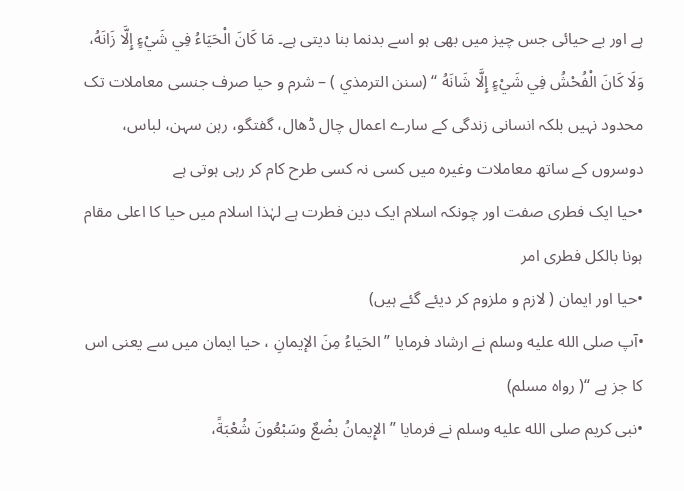ہے اور بے حیائی جس چیز میں بھی ہو اسے بدنما بنا دیتی ہے۔ مَا كَانَ الْحَيَاءُ فِي شَيْءٍ إِلَّا زَانَهُ، وَلَا كَانَ الْفُحْشُ فِي شَيْءٍ إِلَّا شَانَهُ ‘‘ (سنن الترمذي ) – شرم و حیا صرف جنسی معاملات تک محدود نہیں بلکہ انسانی زندگی کے سارے اعمال چال ڈھال، گفتگو، رہن سہن، لباس، دوسروں کے ساتھ معاملات وغیرہ میں کسی نہ کسی طرح کام کر رہی ہوتی ہے
•حیا ایک فطری صفت اور چونکہ اسلام ایک دین فطرت ہے لہٰذا اسلام میں حیا کا اعلی مقام ہونا بالکل فطری امر
•حیا اور ایمان ( لازم و ملزوم کر دیئے گئے ہیں)
•آپ صلى الله عليه وسلم نے ارشاد فرمایا ” الحَياءُ مِنَ الإيمانِ ، حیا ایمان میں سے یعنی اس کا جز ہے “( رواه مسلم)
•نبی کریم صلى الله عليه وسلم نے فرمایا ” الإِيمانُ بضْعٌ وسَبْعُونَ شُعْبَةً،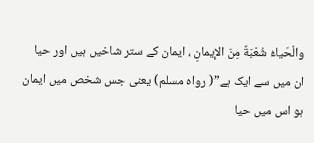والْحَياءُ شُعْبَةٌ مِنَ الإيمانِ ، ایمان کے ستر شاخیں ہیں اور حیا ان میں سے ایک ہے”( رواه مسلم) یعنی جس شخص میں ایمان ہو اس میں حیا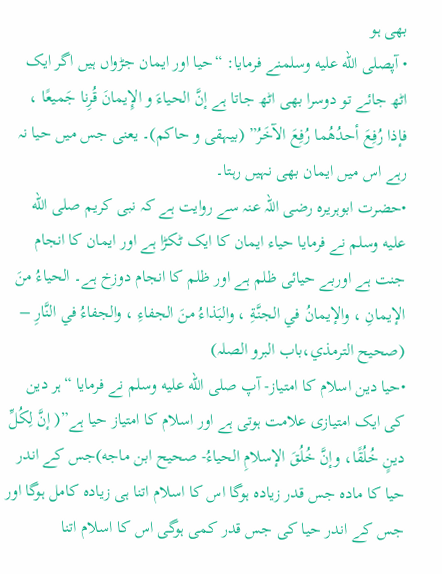بھی ہو
• آپصلى الله عليه وسلمنے فرمایا: “حیا اور ایمان جڑواں ہیں اگر ایک اٹھ جائے تو دوسرا بھی اٹھ جاتا ہے إنَّ الحياءَ و الإِيمانَ قُرِنا جَميعًا ، فإذا رُفِعَ أحدُهُما رُفِعَ الآخَرُ” (بیہقی و حاکم)۔ یعنی جس میں حیا نہ رہے اس میں ایمان بھی نہیں رہتا۔
•حضرت ابوہریرہ رضی اللہ عنہ سے روایت ہے کہ نبی کریم صلى الله عليه وسلم نے فرمایا حیاء ایمان کا ایک ٹکڑا ہے اور ایمان کا انجام جنت ہے اوربے حیائی ظلم ہے اور ظلم کا انجام دوزخ ہے۔ الحياءُ منَ الإيمانِ ، والإيمانُ في الجنَّةِ ، والبَذاءُ منَ الجفاءِ ، والجفاءُ في النَّارِ – (صحيح الترمذي،باب البرو الصلہ)
•حیا دین اسلام کا امتیاز- آپ صلى الله عليه وسلم نے فرمایا “ہر دین کی ایک امتیازی علامت ہوتی ہے اور اسلام کا امتیاز حیا ہے”( إنَّ لِكُلِّ دينٍ خُلُقًا، وإنَّ خُلُقَ الإسلامِ الحياءُ- صحيح ابن ماجه)جس کے اندر حیا کا مادہ جس قدر زیادہ ہوگا اس کا اسلام اتنا ہی زیادہ کامل ہوگا اور جس کے اندر حیا کی جس قدر کمی ہوگی اس کا اسلام اتنا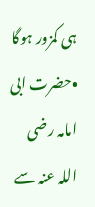ہی کمزور ہوگا
•حضرت ابی امامہ رضی اللہ عنہ سے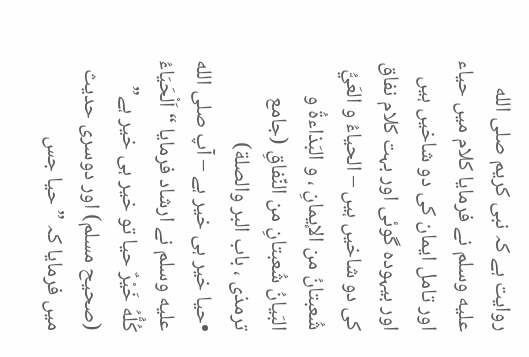روایت ہے کہ نبی کریم صلى الله عليه وسلم نے فرمایا کلام میں حیاء اور تامل ایمان کی دو شاخیں ہیں اور بیہودہ گوئی اور بہت کلام نفاق کی دو شاخیں ہیں – الحياءُ و العَيُّ شُعبتانُ من الإيمانِ ، و البَذاءةُ و البَيانُ شُعبتانِ من النِّفاقِ (جامع ترمذی ، باب البر والصلة)
•حیا خیر ہی خیر ہے – آپ صلى الله عليه وسلم نے ارشاد فرمایا “اَلْحَيَاءُ کُلُّهُ خَيْرٌ حیا تو خیر ہی خیر ہے” (صحیح مسلم) اور دوسری حدیث میں فرمایا کہ ” حیا جس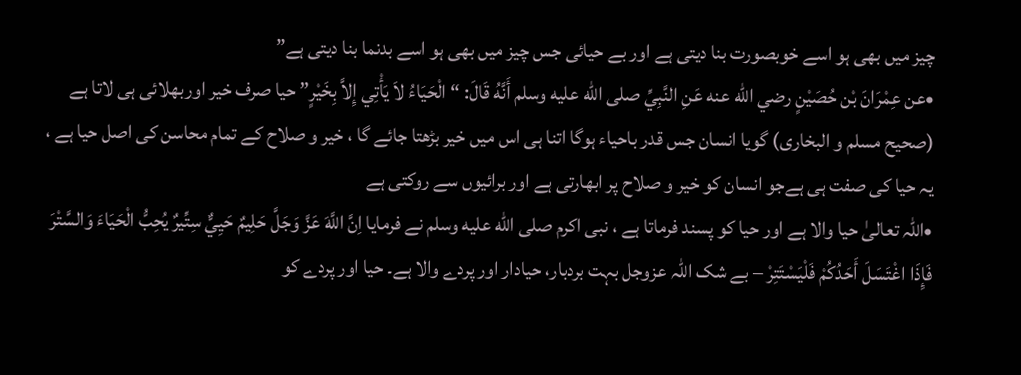چیز میں بھی ہو اسے خوبصورت بنا دیتی ہے اور بے حیائی جس چیز میں بھی ہو اسے بدنما بنا دیتی ہے”
•عن عِمْرَانَ بْن حُصَيْنٍ رضي الله عنه عَنِ النَّبِيِّ صلى الله عليه وسلم أَنَّهُ قَالَ: “الْحَيَاءُ لاَ يَأْتِي إِلاَّ بِخَيْرٍ” حیا صرف خیر اوربھلائی ہی لاتا ہے (صحیح مسلم و البخاری) گویا انسان جس قدر باحیاء ہوگا اتنا ہی اس میں خیر بڑھتا جائے گا ، خیر و صلاح کے تمام محاسن کی اصل حیا ہے ، یہ حیا کی صفت ہی ہےجو انسان کو خیر و صلاح پر ابھارتی ہے اور برائیوں سے روکتی ہے
•اللہ تعالیٰ حیا والا ہے اور حیا کو پسند فرماتا ہے ، نبی اکرم صلى الله عليه وسلم نے فرمایا اِنَّ اللَّهَ عَزَّ وَجَلَّ حَلِيمٌ حَيِيٌّ سِتِّيرٌ يُحِبُّ الْحَيَاءَ وَالسَّتْرَ فَإِذَا اغْتَسَلَ أَحَدُكُمْ فَلْيَسْتَتِرْ – بے شک اللہ عزوجل بہت بردبار، حیادار اور پردے والا ہے۔ حیا اور پردے کو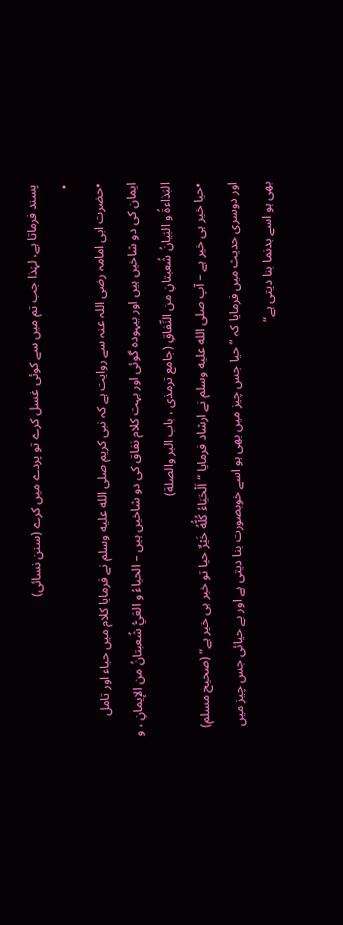پسند فرماتا ہے، لہٰذا جب تم میں سے کوئی غسل کرے تو پردے میں کرے (سنن نسائی)
•
•حضرت ابی امامہ رضی اللہ عنہ سے روایت ہے کہ نبی کریم صلى الله عليه وسلم نے فرمایا کلام میں حیاء اور تامل ایمان کی دو شاخیں ہیں اور بیہودہ گوئی اور بہت کلام نفاق کی دو شاخیں ہیں – الحياءُ و العَيُّ شُعبتانُ من الإيمانِ ، و البَذاءةُ و البَيانُ شُعبتانِ من النِّفاقِ (جامع ترمذی ، باب البر والصلة)
•حیا خیر ہی خیر ہے – آپ صلى الله عليه وسلم نے ارشاد فرمایا “اَلْحَيَاءُ کُلُّهُ خَيْرٌ حیا تو خیر ہی خیر ہے” (صحیح مسلم) اور دوسری حدیث میں فرمایا کہ ” حیا جس چیز میں بھی ہو اسے خوبصورت بنا دیتی ہے اور بے حیائی جس چیز میں بھی ہو اسے بدنما بنا دیتی ہے”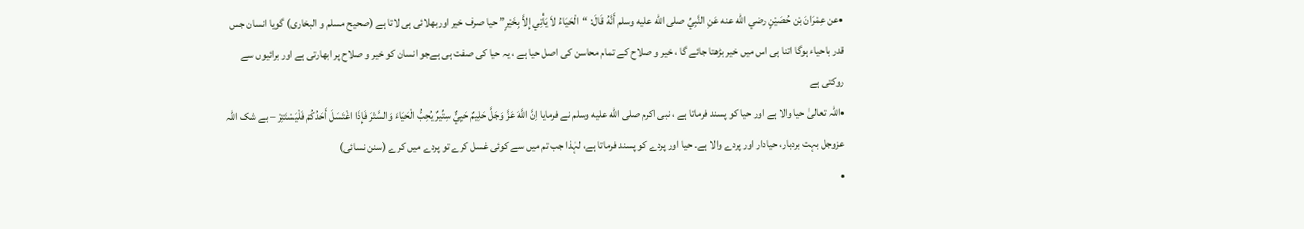•عن عِمْرَانَ بْن حُصَيْنٍ رضي الله عنه عَنِ النَّبِيِّ صلى الله عليه وسلم أَنَّهُ قَالَ: “الْحَيَاءُ لاَ يَأْتِي إِلاَّ بِخَيْرٍ” حیا صرف خیر اوربھلائی ہی لاتا ہے (صحیح مسلم و البخاری) گویا انسان جس قدر باحیاء ہوگا اتنا ہی اس میں خیر بڑھتا جائے گا ، خیر و صلاح کے تمام محاسن کی اصل حیا ہے ، یہ حیا کی صفت ہی ہےجو انسان کو خیر و صلاح پر ابھارتی ہے اور برائیوں سے روکتی ہے
•اللہ تعالیٰ حیا والا ہے اور حیا کو پسند فرماتا ہے ، نبی اکرم صلى الله عليه وسلم نے فرمایا اِنَّ اللَّهَ عَزَّ وَجَلَّ حَلِيمٌ حَيِيٌّ سِتِّيرٌ يُحِبُّ الْحَيَاءَ وَالسَّتْرَ فَإِذَا اغْتَسَلَ أَحَدُكُمْ فَلْيَسْتَتِرْ – بے شک اللہ عزوجل بہت بردبار، حیادار اور پردے والا ہے۔ حیا اور پردے کو پسند فرماتا ہے، لہٰذا جب تم میں سے کوئی غسل کرے تو پردے میں کرے (سنن نسائی)
•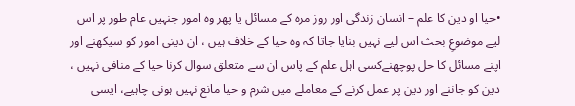•حیا او دین کا علم – انسان زندگی اور روز مرہ کے مسائل یا پھر وہ امور جنہیں عام طور پر اس لیے موضوعِ بحث اس لیے نہیں بنایا جاتا کہ وہ حیا کے خلاف ہیں ، ان دینی امور کو سیکھنے اور اپنے مسائل کا حل پوچھنےکسی اہل علم کے پاس ان سے متعلق سوال کرنا حیا کے منافی نہیں ، دین کو جاننے اور دین پر عمل کرنے کے معاملے میں شرم و حیا مانع نہیں ہونی چاہیے، ایسی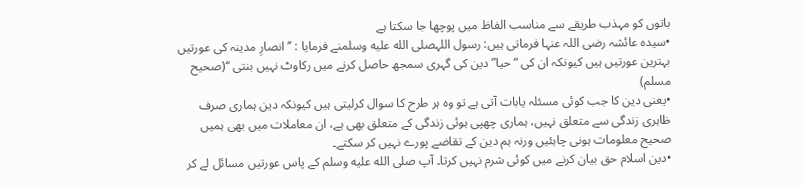باتوں کو مہذب طریقے سے مناسب الفاظ میں پوچھا جا سکتا ہے
•سیدہ عائشہ رضی اللہ عنہا فرماتی ہیں: رسول اللہصلى الله عليه وسلمنے فرمایا : ’’ انصارِ مدینہ کی عورتیں بہترین عورتیں ہیں کیونکہ ان کی “حیا” دین کی گہری سمجھ حاصل کرنے میں رکاوٹ نہیں بنتی ‘‘(صحیح مسلم)
•یعنی دین کا جب کوئی مسئلہ یابات آتی ہے تو وہ ہر طرح کا سوال کرلیتی ہیں کیونکہ دین ہماری صرف ظاہری زندگی سے متعلق نہیں، ہماری چھپی ہوئی زندگی کے متعلق بھی ہے، ان معاملات میں بھی ہمیں صحیح معلومات ہونی چاہئیں ورنہ ہم دین کے تقاضے پورے نہیں کر سکتے۔
•دین اسلام حق بیان کرنے میں کوئی شرم نہیں کرتا۔ آپ صلى الله عليه وسلم کے پاس عورتیں مسائل لے کر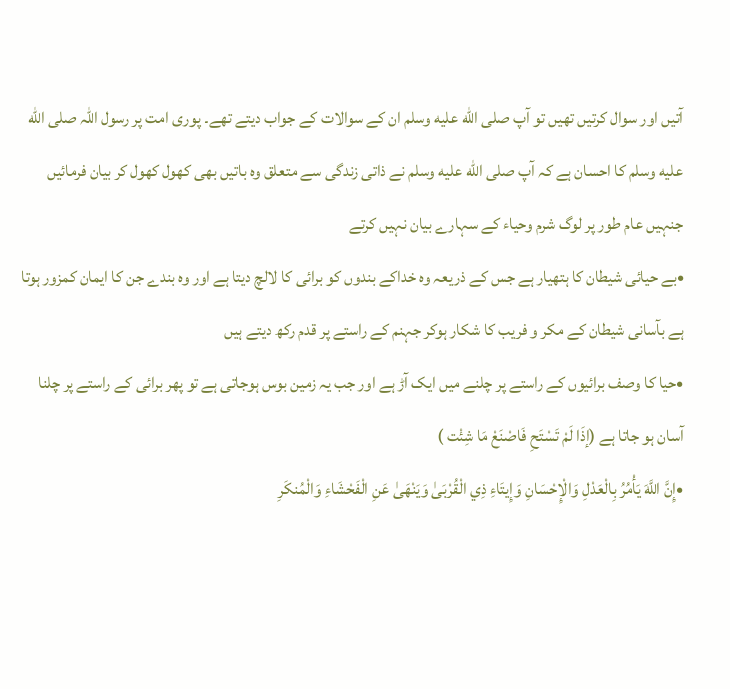آتیں اور سوال کرتیں تھیں تو آپ صلى الله عليه وسلم ان کے سوالات کے جواب دیتے تھے۔ پوری امت پر رسول اللہ صلى الله عليه وسلم کا احسان ہے کہ آپ صلى الله عليه وسلم نے ذاتی زندگی سے متعلق وہ باتیں بھی کھول کھول کر بیان فرمائیں جنہیں عام طور پر لوگ شرم وحیاء کے سہارے بیان نہیں کرتے
•بے حیائی شیطان کا ہتھیار ہے جس کے ذریعہ وہ خداکے بندوں کو برائی کا لالچ دیتا ہے اور وہ بندے جن کا ایمان کمزور ہوتا ہے بآسانی شیطان کے مکر و فریب کا شکار ہوکر جہنم کے راستے پر قدم رکھ دیتے ہیں
•حیا کا وصف برائیوں کے راستے پر چلنے میں ایک آڑ ہے اور جب یہ زمین بوس ہوجاتی ہے تو پھر برائی کے راستے پر چلنا آسان ہو جاتا ہے (إذَا لَمْ تَسْتَحِ فَاصْنَعْ مَا شِئْت )
•إِنَّ اللَّهَ يَأْمُرُ بِالْعَدْلِ وَالْإِحْسَانِ وَإِيتَاءِ ذِي الْقُرْبَىٰ وَيَنْهَىٰ عَنِ الْفَحْشَاءِ وَالْمُنكَرِ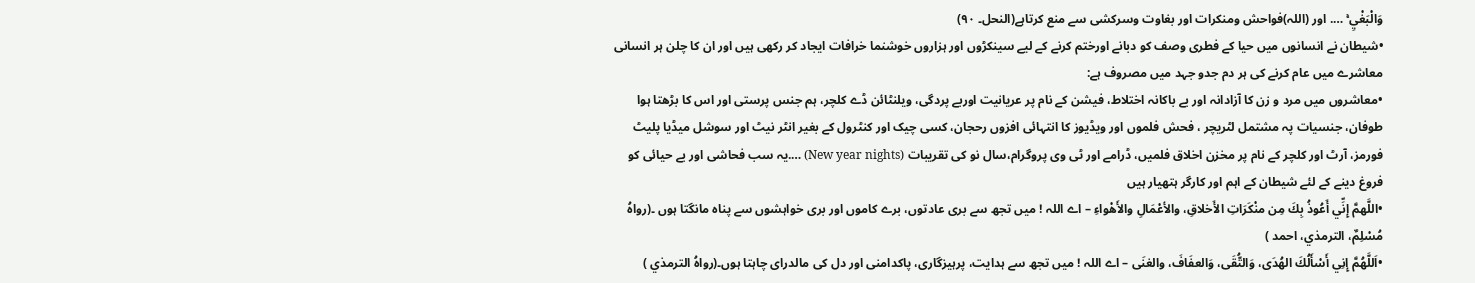وَالْبَغْيِ ۚ …. اور (اللہ)فواحش ومنکرات اور بغاوت وسرکشی سے منع کرتاہے(النحل۔ ۹۰)
•شیطان نے انسانوں میں حیا کے فطری وصف کو دبانے اورختم کرنے کے لیے سینکڑوں اور ہزاروں خوشنما خرافات ایجاد کر رکھی ہیں اور ان کا چلن ہر انسانی معاشرے میں عام کرنے کی ہر دم جدو جہد میں مصروف ہے:
•معاشروں میں مرد و زن کا آزادانہ اور بے باکانہ اختلاط، فیشن کے نام پر عریانیت اوربے پردگی، ویلنٹائن ڈے کلچر، ہم جنس پرستی اور اس کا بڑھتا ہوا طوفان، جنسیات پہ مشتمل لٹریچر ، فحش فلموں اور ویڈیوز کا انتہائی افزوں رحجان، کسی چیک اور کنٹرول کے بغیر انٹر نیٹ اور سوشل میڈیا پلیٹ فورمز، آرٹ اور کلچر کے نام پر مخزن اخلاق فلمیں، ڈرامے اور ٹی وی پروگرام،سال نو کی تقریبات (New year nights) ….یہ سب فحاشی اور بے حیائی کو فروغ دینے کے لئے شیطان کے اہم اور کارگر ہتھیار ہیں
•اللَّهمَّ إِنِّي أَعُوذُ بِكَ مِن منْكَرَاتِ الأَخلاقِ، والأعْمَالِ والأَهْواءِ – اے اللہ ! میں تجھ سے بری عادتوں، برے کاموں اور بری خواہشوں سے پناہ مانگتا ہوں ۔(رواهُ مُسْلِمٌ، الترمذي، احمد )
•اَللَّهُمَّ إِنِي أَسْأَلُكَ الهُدَى، وَالتُّقَى، وَالعفَافَ، والغنَى – اے اللہ ! میں تجھ سے ہدایت، پرہیزگاری، پاکدامنی اور دل کی مالدرای چاہتا ہوں۔(رواهُ الترمذي )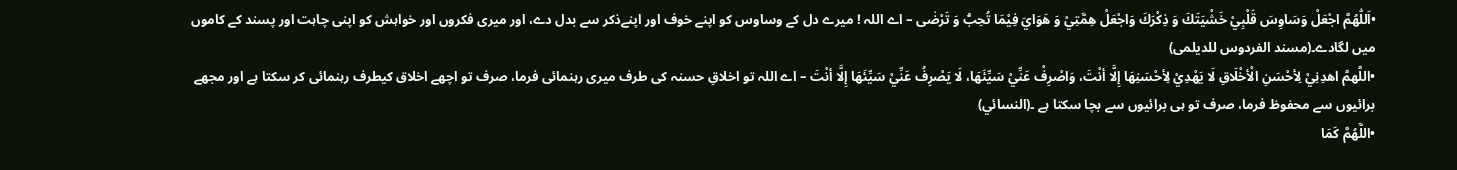•اَللّٰهُمَّ اجْعَلْ وَسَاوِسَ قَلْبِيْ خَشْیَتَكَ وَ ذِکْرَكَ وَاجْعَلْ هِمَّتِيْ وَ هَوَايَ فِیْمَا تُحِبُّ وَ تَرْضٰی – اے اللہ ! میرے دل کے وساوس کو اپنے خوف اور اپنےذکر سے بدل دے، اور میری فکروں اور خواہش کو اپنی چاہت اور پسند کے کاموں میں لگادے۔(مسند الفردوس للدیلمی)
•اللَّهمَّ اهدِنِيْ لِأحْسَنِ الْأخْلَاقِ لَا يَهْدِيْ لِأحْسَنِهَا إِلَّا أنْتَ، وَاصْرِفْ عَنِّيْ سَيِّئَهَا، لَا يَصْرِفُ عَنِّيْ سَيِّئَهَا إِلَّا أنْتَ – اے اللہ تو اخلاقِ حسنہ کی طرف میری رہنمائی فرما، صرف تو اچھے اخلاق کیطرف رہنمائی کر سکتا ہے اور مجھے برائیوں سے محفوظ فرما، صرف تو ہی برائیوں سے بچا سکتا ہے ۔(النسائي)
•اللَّهُمَّ كَمَا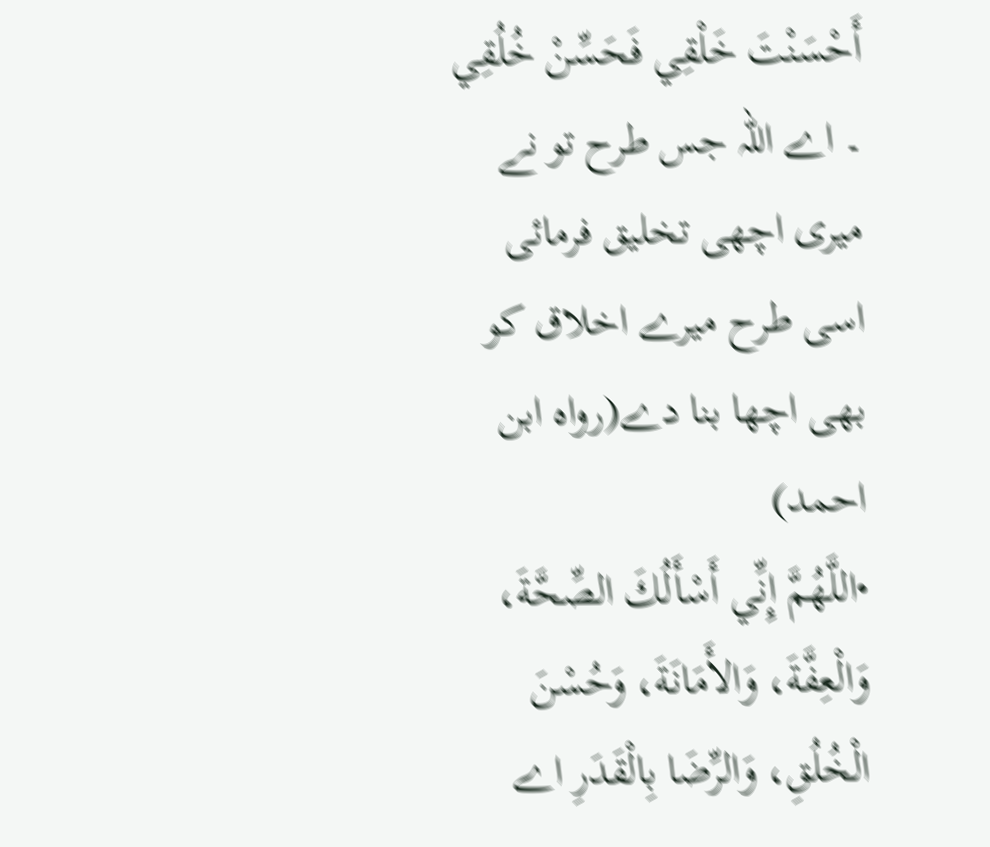أَحْسَنْتَ خَلْقِي فَحَسِّنْ خُلُقِي ۔ اے اللہ جس طرح تو نے میری اچھی تخلیق فرمائی اسی طرح میرے اخلاق کو بھی اچھا بنا دے(رواه ابن احمد)
•اللَّهُمَّ إِنِّي أَسْأَلُكَ الصِّحَّةَ، وَالْعِفَّةَ، وَالأَمَانَةَ، وَحُسْنَ الْخُلُقِ، وَالرِّضَا بِالْقَدَرِ اے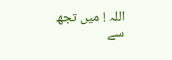اللہ ! میں تجھ سے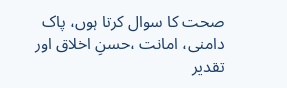صحت کا سوال کرتا ہوں، پاک دامنی، امانت ،حسنِ اخلاق اور تقدیر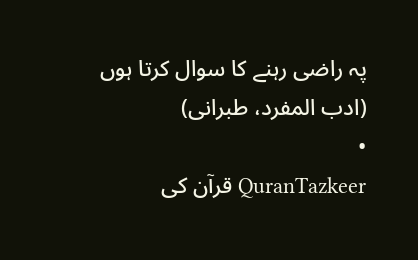پہ راضی رہنے کا سوال کرتا ہوں (ادب المفرد، طبرانی)
•
QuranTazkeer قرآن کی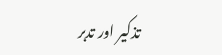تذکیر اور تدبر